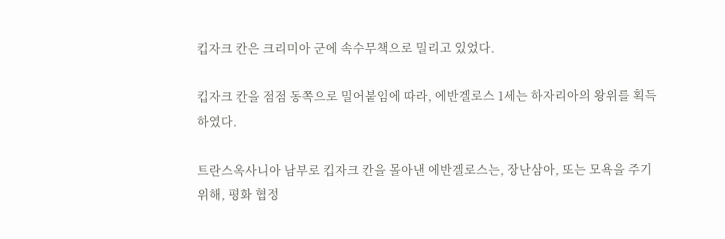킵자크 칸은 크리미아 군에 속수무책으로 밀리고 있었다.

킵자크 칸을 점점 동쪽으로 밀어붙임에 따라, 에반겔로스 1세는 하자리아의 왕위를 획득하였다.

트란스옥사니아 남부로 킵자크 칸을 몰아낸 에반겔로스는, 장난삼아, 또는 모욕을 주기 위해, 평화 협정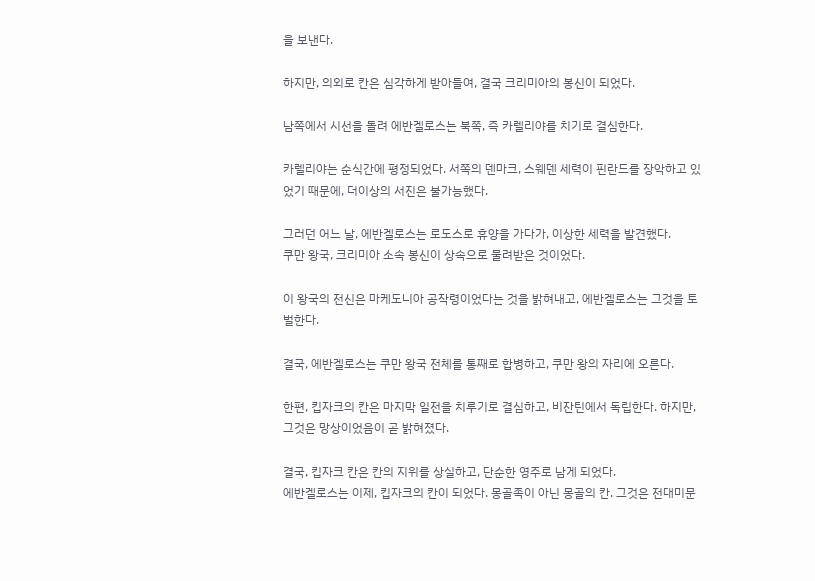을 보낸다.

하지만, 의외로 칸은 심각하게 받아들여, 결국 크리미아의 봉신이 되었다.

남쪽에서 시선을 돌려 에반겔로스는 북쪽, 즉 카렐리야를 치기로 결심한다.

카렐리야는 순식간에 평정되었다. 서쪽의 덴마크, 스웨덴 세력이 핀란드를 장악하고 있었기 때문에, 더이상의 서진은 불가능했다.

그러던 어느 날, 에반겔로스는 로도스로 휴양을 가다가, 이상한 세력을 발견했다.
쿠만 왕국, 크리미아 소속 봉신이 상속으로 물려받은 것이었다.

이 왕국의 전신은 마케도니아 공작령이었다는 것을 밝혀내고, 에반겔로스는 그것을 토벌한다.

결국, 에반겔로스는 쿠만 왕국 전체를 통째로 합병하고, 쿠만 왕의 자리에 오른다.

한편, 킵자크의 칸은 마지막 일전을 치루기로 결심하고, 비잔틴에서 독립한다. 하지만, 그것은 망상이었음이 곧 밝혀졌다.

결국, 킵자크 칸은 칸의 지위를 상실하고, 단순한 영주로 남게 되었다.
에반겔로스는 이제, 킵자크의 칸이 되었다. 몽골족이 아닌 몽골의 칸. 그것은 전대미문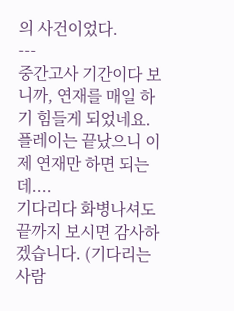의 사건이었다.
---
중간고사 기간이다 보니까, 연재를 매일 하기 힘들게 되었네요.
플레이는 끝났으니 이제 연재만 하면 되는데....
기다리다 화병나셔도 끝까지 보시면 감사하겠습니다. (기다리는 사람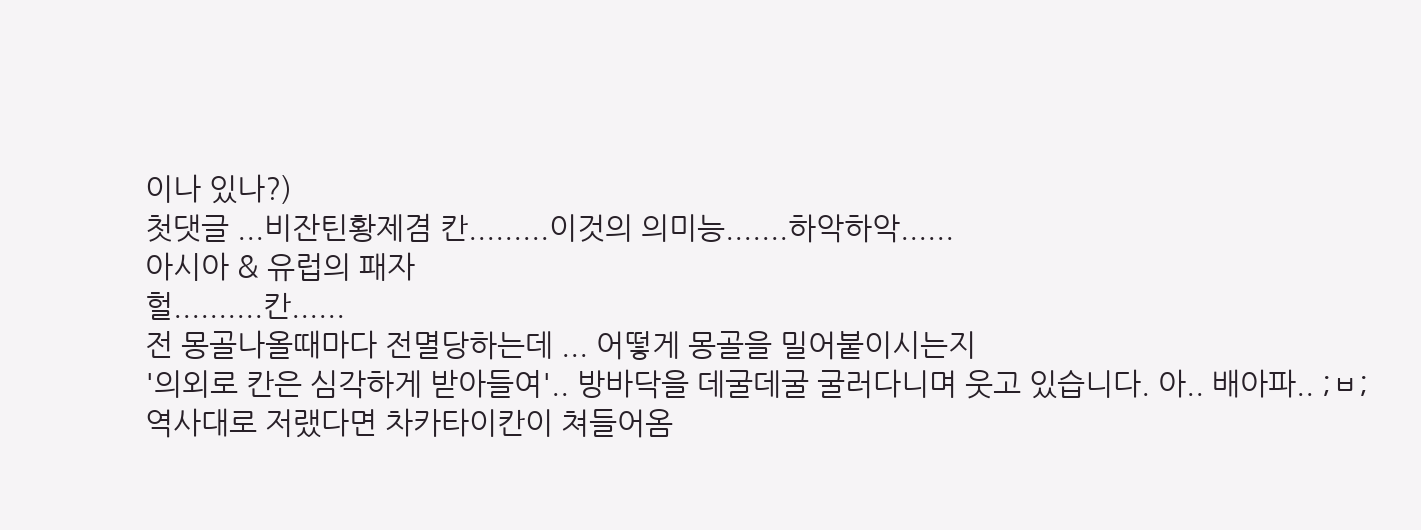이나 있나?)
첫댓글 ...비잔틴황제겸 칸.........이것의 의미능.......하악하악......
아시아 & 유럽의 패자
헐..........칸......
전 몽골나올때마다 전멸당하는데 ... 어떻게 몽골을 밀어붙이시는지
'의외로 칸은 심각하게 받아들여'.. 방바닥을 데굴데굴 굴러다니며 웃고 있습니다. 아.. 배아파.. ;ㅂ;
역사대로 저랬다면 차카타이칸이 쳐들어옴